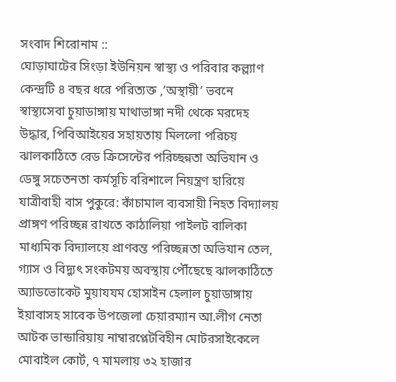সংবাদ শিরোনাম ::
ঘোড়াঘাটের সিংড়া ইউনিয়ন স্বাস্থ্য ও পরিবার কল্ল্যাণ কেন্দ্রটি ৪ বছর ধরে পরিত্যক্ত ,’অস্থায়ী’ ভবনে স্বাস্থ্যসেবা চুয়াডাঙ্গায় মাথাভাঙ্গা নদী থেকে মরদেহ উদ্ধার, পিবিআইয়ের সহায়তায় মিললো পরিচয় ঝালকাঠিতে রেড ক্রিসেন্টের পরিচ্ছন্নতা অভিযান ও ডেঙ্গু সচেতনতা কর্মসূচি বরিশালে নিয়ন্ত্রণ হারিয়ে যাত্রীবাহী বাস পুকুরে: কাঁচামাল ব্যবসায়ী নিহত বিদ্যালয় প্রাঙ্গণ পরিচ্ছন্ন রাখতে কাঠালিয়া পাইলট বালিকা মাধ্যমিক বিদ্যালয়ে প্রাণবন্ত পরিচ্ছন্নতা অভিযান তেল, গ্যাস ও বিদ্যুৎ সংকটময় অবস্থায় পৌঁছেছে ঝালকাঠিতে অ্যাডভোকেট মুয়াযযম হোসাইন হেলাল চুয়াডাঙ্গায় ইয়াবাসহ সাবেক উপজেলা চেয়ারম্যান আ.লীগ নেতা আটক ভান্ডারিয়ায় নাম্বারপ্লেটবিহীন মোটরসাইকেলে মোবাইল কোর্ট, ৭ মামলায় ৩২ হাজার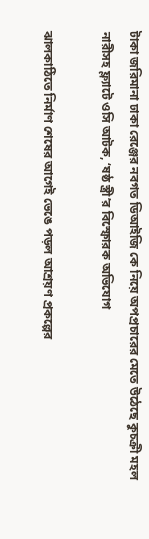টাকা জরিমানা ঢাকা রেঞ্জের নবগত ডিআইজি কে নিয়ে অপপ্রচারের মেতে উঠেছে কুচক্রী মহল নারীসহ ফ্ল্যাটে ওসি আটক, ‘ষষ্ঠ স্ত্রী’র বিস্ফোরক অভিযোগ

ঝালকাঠিতে নির্মাণ শেষের আগেই ভেঙে পড়ল আশ্রয়ণ প্রকল্পের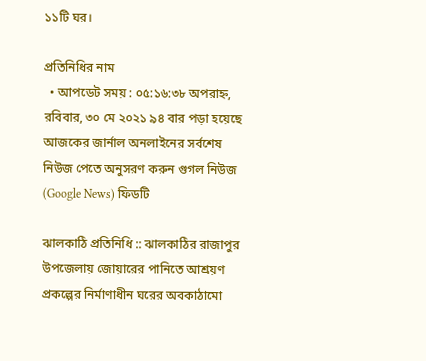১১টি ঘর।

প্রতিনিধির নাম
  • আপডেট সময় : ০৫:১৬:৩৮ অপরাহ্ন, রবিবার, ৩০ মে ২০২১ ৯৪ বার পড়া হয়েছে
আজকের জার্নাল অনলাইনের সর্বশেষ নিউজ পেতে অনুসরণ করুন গুগল নিউজ (Google News) ফিডটি

ঝালকাঠি প্রতিনিধি :: ঝালকাঠির রাজাপুর উপজেলায় জোয়ারের পানিতে আশ্রয়ণ প্রকল্পের নির্মাণাধীন ঘরের অবকাঠামো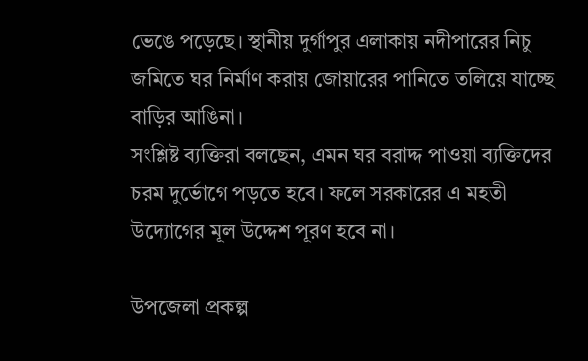ভেঙে পড়েছে। স্থানীয় দুর্গাপুর এলাকায় নদীপারের নিচু জমিতে ঘর নির্মাণ করায় জোয়ারের পানিতে তলিয়ে যাচ্ছে বাড়ির আঙিনা।
সংশ্লিষ্ট ব্যক্তিরা বলছেন, এমন ঘর বরাদ্দ পাওয়া ব্যক্তিদের চরম দুর্ভোগে পড়তে হবে। ফলে সরকারের এ মহতী উদ্যোগের মূল উদ্দেশ পূরণ হবে না।

উপজেলা প্রকল্প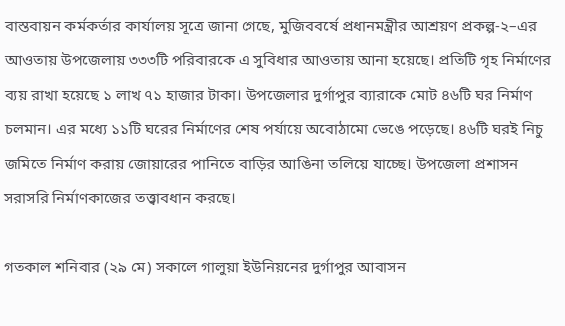বাস্তবায়ন কর্মকর্তার কার্যালয় সূত্রে জানা গেছে, মুজিববর্ষে প্রধানমন্ত্রীর আশ্রয়ণ প্রকল্প-২–এর আওতায় উপজেলায় ৩৩৩টি পরিবারকে এ সুবিধার আওতায় আনা হয়েছে। প্রতিটি গৃহ নির্মাণের ব্যয় রাখা হয়েছে ১ লাখ ৭১ হাজার টাকা। উপজেলার দুর্গাপুর ব্যারাকে মোট ৪৬টি ঘর নির্মাণ চলমান। এর মধ্যে ১১টি ঘরের নির্মাণের শেষ পর্যায়ে অবোঠামো ভেঙে পড়েছে। ৪৬টি ঘরই নিচু জমিতে নির্মাণ করায় জোয়ারের পানিতে বাড়ির আঙিনা তলিয়ে যাচ্ছে। উপজেলা প্রশাসন সরাসরি নির্মাণকাজের তত্ত্বাবধান করছে।

গতকাল শনিবার (২৯ মে) সকালে গালুয়া ইউনিয়নের দুর্গাপুর আবাসন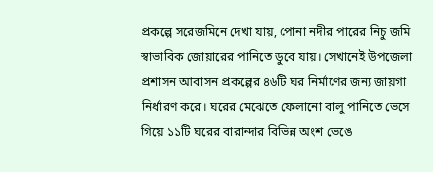প্রকল্পে সরেজমিনে দেখা যায়, পোনা নদীর পারের নিচু জমি স্বাভাবিক জোয়ারের পানিতে ডুবে যায়। সেখানেই উপজেলা প্রশাসন আবাসন প্রকল্পের ৪৬টি ঘর নির্মাণের জন্য জায়গা নির্ধারণ করে। ঘরের মেঝেতে ফেলানো বালু পানিতে ভেসে গিয়ে ১১টি ঘরের বারান্দার বিভিন্ন অংশ ভেঙে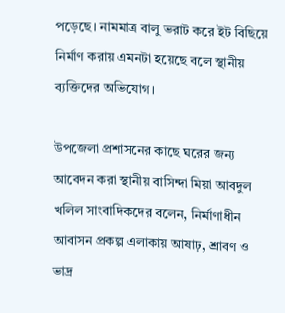পড়েছে। নামমাত্র বালু ভরাট করে ইট বিছিয়ে নির্মাণ করায় এমনটা হয়েছে বলে স্থানীয় ব্যক্তিদের অভিযোগ।

উপজেলা প্রশাসনের কাছে ঘরের জন্য আবেদন করা স্থানীয় বাসিন্দা মিয়া আবদুল খলিল সাংবাদিকদের বলেন, নির্মাণাধীন আবাসন প্রকল্প এলাকায় আষাঢ়, শ্রাবণ ও ভাদ্র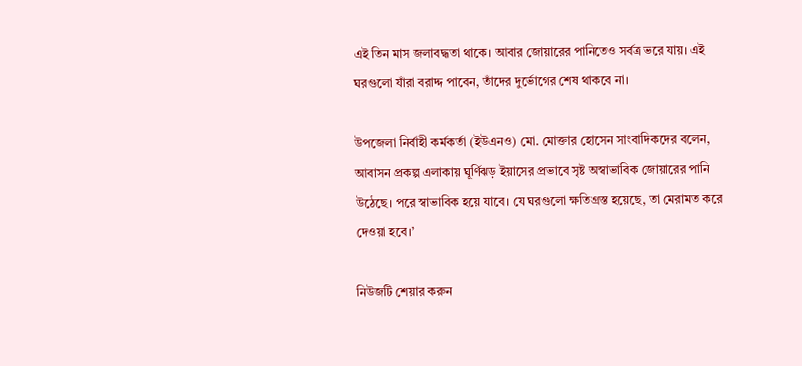এই তিন মাস জলাবদ্ধতা থাকে। আবার জোয়ারের পানিতেও সর্বত্র ভরে যায়। এই ঘরগুলো যাঁরা বরাদ্দ পাবেন, তাঁদের দুর্ভোগের শেষ থাকবে না।

উপজেলা নির্বাহী কর্মকর্তা (ইউএনও) মো. মোক্তার হোসেন সাংবাদিকদের বলেন, আবাসন প্রকল্প এলাকায় ঘূর্ণিঝড় ইয়াসের প্রভাবে সৃষ্ট অস্বাভাবিক জোয়ারের পানি উঠেছে। পরে স্বাভাবিক হয়ে যাবে। যে ঘরগুলো ক্ষতিগ্রস্ত হয়েছে, তা মেরামত করে দেওয়া হবে।’

নিউজটি শেয়ার করুন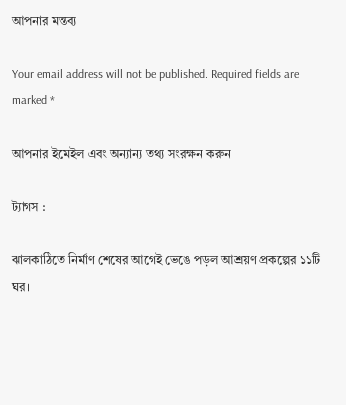আপনার মন্তব্য

Your email address will not be published. Required fields are marked *

আপনার ইমেইল এবং অন্যান্য তথ্য সংরক্ষন করুন

ট্যাগস :

ঝালকাঠিতে নির্মাণ শেষের আগেই ভেঙে পড়ল আশ্রয়ণ প্রকল্পের ১১টি ঘর।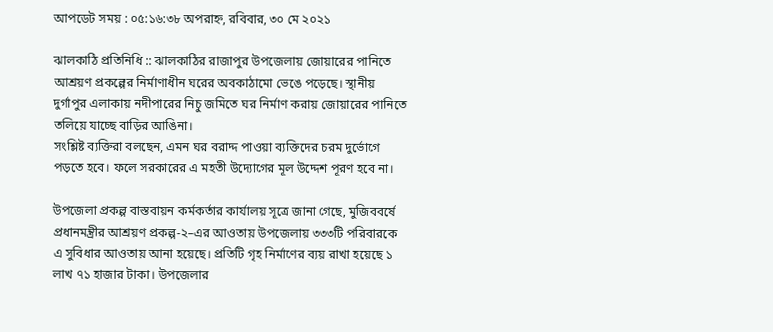আপডেট সময় : ০৫:১৬:৩৮ অপরাহ্ন, রবিবার, ৩০ মে ২০২১

ঝালকাঠি প্রতিনিধি :: ঝালকাঠির রাজাপুর উপজেলায় জোয়ারের পানিতে আশ্রয়ণ প্রকল্পের নির্মাণাধীন ঘরের অবকাঠামো ভেঙে পড়েছে। স্থানীয় দুর্গাপুর এলাকায় নদীপারের নিচু জমিতে ঘর নির্মাণ করায় জোয়ারের পানিতে তলিয়ে যাচ্ছে বাড়ির আঙিনা।
সংশ্লিষ্ট ব্যক্তিরা বলছেন, এমন ঘর বরাদ্দ পাওয়া ব্যক্তিদের চরম দুর্ভোগে পড়তে হবে। ফলে সরকারের এ মহতী উদ্যোগের মূল উদ্দেশ পূরণ হবে না।

উপজেলা প্রকল্প বাস্তবায়ন কর্মকর্তার কার্যালয় সূত্রে জানা গেছে, মুজিববর্ষে প্রধানমন্ত্রীর আশ্রয়ণ প্রকল্প-২–এর আওতায় উপজেলায় ৩৩৩টি পরিবারকে এ সুবিধার আওতায় আনা হয়েছে। প্রতিটি গৃহ নির্মাণের ব্যয় রাখা হয়েছে ১ লাখ ৭১ হাজার টাকা। উপজেলার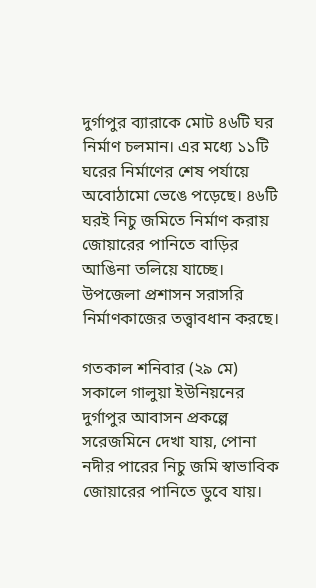দুর্গাপুর ব্যারাকে মোট ৪৬টি ঘর নির্মাণ চলমান। এর মধ্যে ১১টি ঘরের নির্মাণের শেষ পর্যায়ে অবোঠামো ভেঙে পড়েছে। ৪৬টি ঘরই নিচু জমিতে নির্মাণ করায় জোয়ারের পানিতে বাড়ির আঙিনা তলিয়ে যাচ্ছে। উপজেলা প্রশাসন সরাসরি নির্মাণকাজের তত্ত্বাবধান করছে।

গতকাল শনিবার (২৯ মে) সকালে গালুয়া ইউনিয়নের দুর্গাপুর আবাসন প্রকল্পে সরেজমিনে দেখা যায়, পোনা নদীর পারের নিচু জমি স্বাভাবিক জোয়ারের পানিতে ডুবে যায়।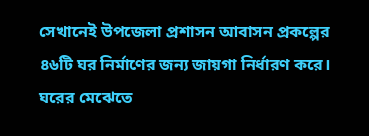সেখানেই উপজেলা প্রশাসন আবাসন প্রকল্পের ৪৬টি ঘর নির্মাণের জন্য জায়গা নির্ধারণ করে। ঘরের মেঝেতে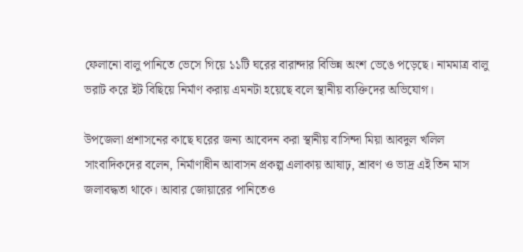ফেলানো বালু পানিতে ভেসে গিয়ে ১১টি ঘরের বারান্দার বিভিন্ন অংশ ভেঙে পড়েছে। নামমাত্র বালু ভরাট করে ইট বিছিয়ে নির্মাণ করায় এমনটা হয়েছে বলে স্থানীয় ব্যক্তিদের অভিযোগ।

উপজেলা প্রশাসনের কাছে ঘরের জন্য আবেদন করা স্থানীয় বাসিন্দা মিয়া আবদুল খলিল সাংবাদিকদের বলেন, নির্মাণাধীন আবাসন প্রকল্প এলাকায় আষাঢ়, শ্রাবণ ও ভাদ্র এই তিন মাস জলাবদ্ধতা থাকে। আবার জোয়ারের পানিতেও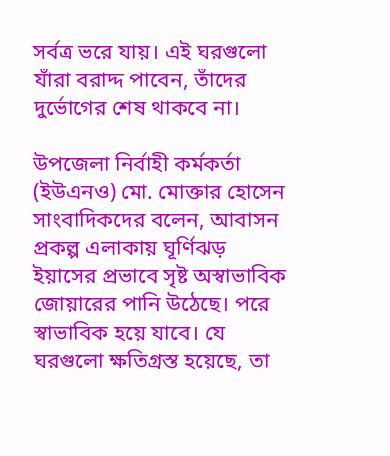সর্বত্র ভরে যায়। এই ঘরগুলো যাঁরা বরাদ্দ পাবেন, তাঁদের দুর্ভোগের শেষ থাকবে না।

উপজেলা নির্বাহী কর্মকর্তা (ইউএনও) মো. মোক্তার হোসেন সাংবাদিকদের বলেন, আবাসন প্রকল্প এলাকায় ঘূর্ণিঝড় ইয়াসের প্রভাবে সৃষ্ট অস্বাভাবিক জোয়ারের পানি উঠেছে। পরে স্বাভাবিক হয়ে যাবে। যে ঘরগুলো ক্ষতিগ্রস্ত হয়েছে, তা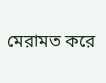মেরামত করে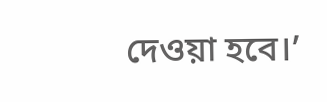দেওয়া হবে।’